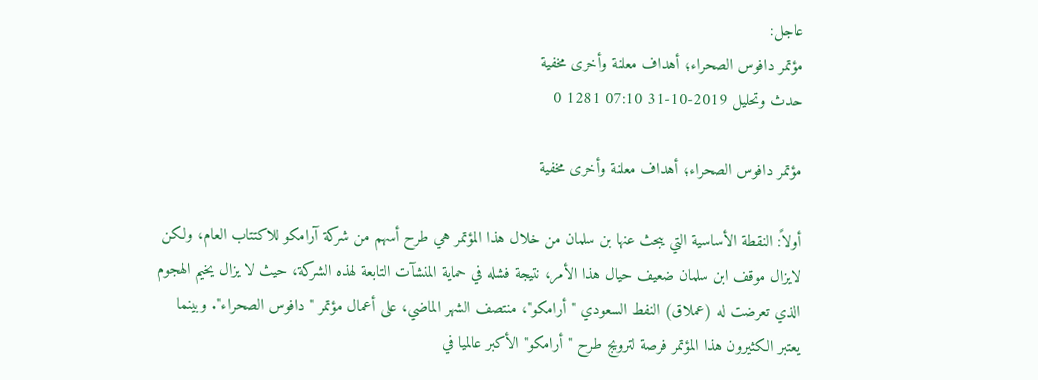عاجل:
مؤتمر دافوس الصحراء؛ أهداف معلنة وأخرى مخفية
حدث وتحليل 2019-10-31 07:10 1281 0

مؤتمر دافوس الصحراء؛ أهداف معلنة وأخرى مخفية

أولاً: النقطة الأساسية التي يبحث عنها بن سلمان من خلال هذا المؤتمر هي طرح أسهم من شركة آرامكو للاكتتاب العام، ولكن لايزال موقف ابن سلمان ضعيف حيال هذا الأمر، نتيجة فشله في حماية المنشآت التابعة لهذه الشركة، حيث لا يزال يخيم الهجوم الذي تعرضت له (عملاق) النفط السعودي "أرامكو"، منتصف الشهر الماضي، على أعمال مؤتمر "دافوس الصحراء". وبينما يعتبر الكثيرون هذا المؤتمر فرصة لترويج طرح "أرامكو" الأكبر عالميا في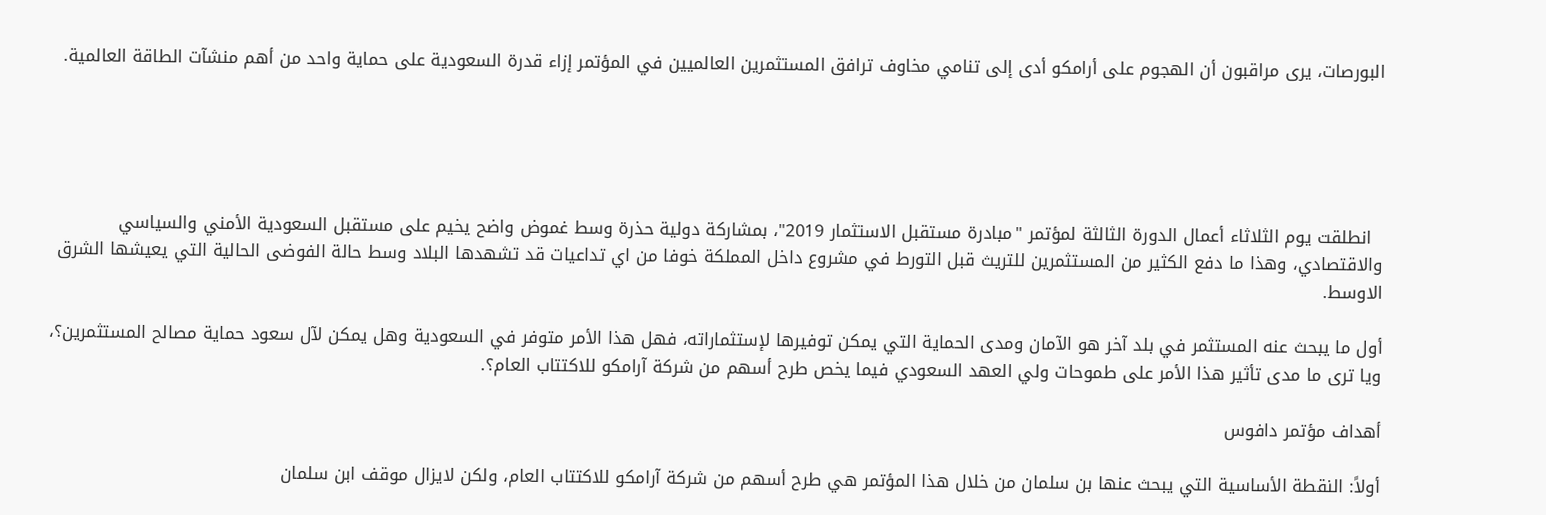البورصات، يرى مراقبون أن الهجوم على أرامكو أدى إلى تنامي مخاوف ترافق المستثمرين العالميين في المؤتمر إزاء قدرة السعودية على حماية واحد من أهم منشآت الطاقة العالمية.





  انطلقت يوم الثلاثاء أعمال الدورة الثالثة لمؤتمر "مبادرة مستقبل الاستثمار 2019"، بمشاركة دولية حذرة وسط غموض واضح يخيم على مستقبل السعودية الأمني والسياسي والاقتصادي، وهذا ما دفع الكثير من المستثمرين للتريث قبل التورط في مشروع داخل المملكة خوفا من اي تداعيات قد تشهدها البلاد وسط حالة الفوضى الحالية التي يعيشها الشرق الاوسط.

أول ما يبحث عنه المستثمر في بلد آخر هو الآمان ومدى الحماية التي يمكن توفيرها لإستثماراته، فهل هذا الأمر متوفر في السعودية وهل يمكن لآل سعود حماية مصالح المستثمرين؟، ويا ترى ما مدى تأثير هذا الأمر على طموحات ولي العهد السعودي فيما يخص طرح أسهم من شركة آرامكو للاكتتاب العام؟.

أهداف مؤتمر دافوس

أولاً: النقطة الأساسية التي يبحث عنها بن سلمان من خلال هذا المؤتمر هي طرح أسهم من شركة آرامكو للاكتتاب العام، ولكن لايزال موقف ابن سلمان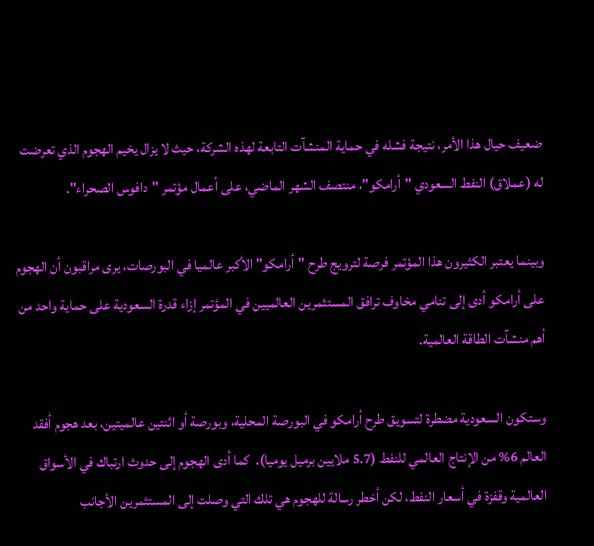ضعيف حيال هذا الأمر، نتيجة فشله في حماية المنشآت التابعة لهذه الشركة، حيث لا يزال يخيم الهجوم الذي تعرضت له (عملاق) النفط السعودي "أرامكو"، منتصف الشهر الماضي، على أعمال مؤتمر "دافوس الصحراء".

وبينما يعتبر الكثيرون هذا المؤتمر فرصة لترويج طرح "أرامكو" الأكبر عالميا في البورصات، يرى مراقبون أن الهجوم على أرامكو أدى إلى تنامي مخاوف ترافق المستثمرين العالميين في المؤتمر إزاء قدرة السعودية على حماية واحد من أهم منشآت الطاقة العالمية.

وستكون السعودية مضطرة لتسويق طرح أرامكو في البورصة المحلية، وبورصة أو اثنتين عالميتين، بعد هجوم أفقد العالم 6% من الإنتاج العالمي للنفط (5.7 ملايين برميل يوميا).  كما أدى الهجوم إلى حدوث ارتباك في الأسواق العالمية وقفزة في أسعار النفط، لكن أخطر رسالة للهجوم هي تلك التي وصلت إلى المستثمرين الأجانب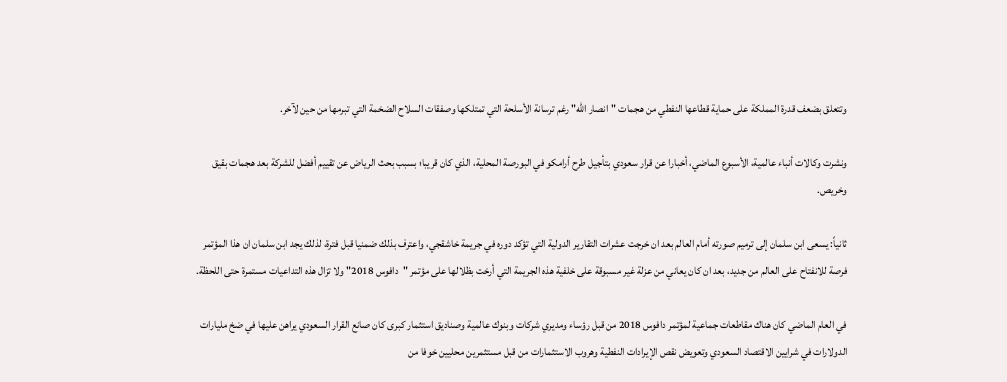وتتعلق بضعف قدرة المملكة على حماية قطاعها النفطي من هجمات "انصار الله" رغم ترسانة الأسلحة التي تمتلكها وصفقات السلاح الضخمة التي تبرمها من حين لآخر.

ونشرت وكالات أنباء عالمية، الأسبوع الماضي، أخبارا عن قرار سعودي بتأجيل طرح أرامكو في البورصة المحلية، الذي كان قريبا؛ بسبب بحث الرياض عن تقييم أفضل للشركة بعد هجمات بقيق وخريص.

ثانياً: يسعى ابن سلمان إلى ترميم صورته أمام العالم بعد ان خرجت عشرات التقارير الدولية التي تؤكد دوره في جريمة خاشقجي، واعترف بذلك ضمنيا قبل فترة، لذلك يجد ابن سلمان ان هذا المؤتمر فرصة للانفتاح على العالم من جديد، بعد ان كان يعاني من عزلة غير مسبوقة على خلفية هذه الجريمة التي أرخت بظلالها على مؤتمر "دافوس 2018" ولا تزال هذه التداعيات مستمرة حتى اللحظة.

في العام الماضي كان هناك مقاطعات جماعية لمؤتمر دافوس 2018 من قبل رؤساء ومديري شركات وبنوك عالمية وصناديق استثمار كبرى كان صانع القرار السعودي يراهن عليها في ضخ مليارات الدولارات في شرايين الاقتصاد السعودي وتعويض نقص الإيرادات النفطية وهروب الاستثمارات من قبل مستثمرين محليين خوفا من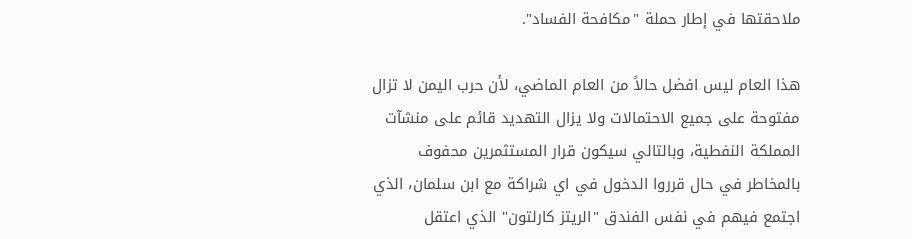ملاحقتها في إطار حملة "مكافحة الفساد".

هذا العام ليس افضل حالاً من العام الماضي، لأن حرب اليمن لا تزال مفتوحة على جميع الاحتمالات ولا يزال التهديد قائم على منشآت المملكة النفطية، وبالتالي سيكون قرار المستثمرين محفوف بالمخاطر في حال قرروا الدخول في اي شراكة مع ابن سلمان، الذي اجتمع فيهم في نفس الفندق "الريتز كارلتون" الذي اعتقل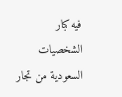فيه كبار الشخصيات السعودية من تجار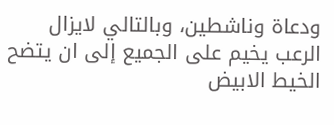ودعاة وناشطين، وبالتالي لايزال الرعب يخيم على الجميع إلى ان يتضح الخيط الابيض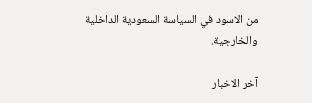من الاسود في السياسة السعودية الداخلية والخارجية.

آخر الاخبار